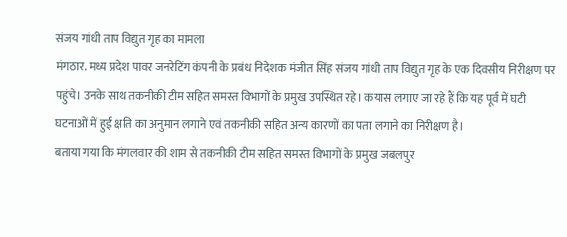संजय गांधी ताप विद्युत गृह का मामला
मंगठार. मध्य प्रदेश पावर जनरेटिंग कंपनी के प्रबंध निदेशक मंजीत सिंह संजय गांधी ताप विद्युत गृह के एक दिवसीय निरीक्षण पर पहुंचे। उनके साथ तकनीकी टीम सहित समस्त विभागों के प्रमुख उपस्थित रहे। कयास लगाए जा रहे हैं कि यह पूर्व में घटी घटनाओं में हुई क्षति का अनुमान लगाने एवं तकनीकी सहित अन्य कारणों का पता लगाने का निरीक्षण है।
बताया गया कि मंगलवार की शाम से तकनीकी टीम सहित समस्त विभागों के प्रमुख जबलपुर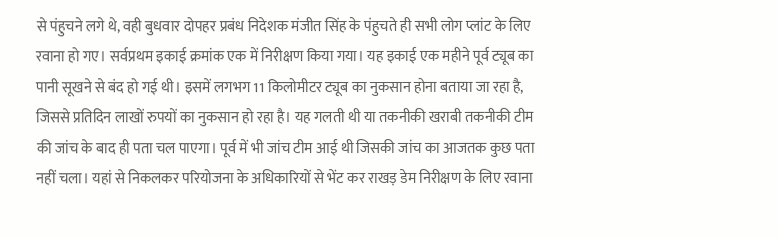से पंहुचने लगे थे, वही बुधवार दोपहर प्रबंध निदेशक मंजीत सिंह के पंहुचते ही सभी लोग प्लांट के लिए रवाना हो गए। सर्वप्रथम इकाई क्रमांक एक में निरीक्षण किया गया। यह इकाई एक महीने पूर्व ट्यूब का पानी सूखने से बंद हो गई थी। इसमें लगभग 11 किलोमीटर ट्यूब का नुकसान होना बताया जा रहा है, जिससे प्रतिदिन लाखों रुपयों का नुकसान हो रहा है। यह गलती थी या तकनीकी खराबी तकनीकी टीम की जांच के बाद ही पता चल पाएगा। पूर्व में भी जांच टीम आई थी जिसकी जांच का आजतक कुछ पता नहीं चला। यहां से निकलकर परियोजना के अधिकारियों से भेंट कर राखड़ डेम निरीक्षण के लिए रवाना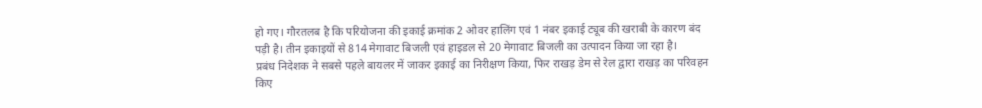हो गए। गौरतलब है कि परियोजना की इकाई क्रमांक 2 ओवर हालिंग एवं 1 नंबर इकाई ट्यूब की खराबी के कारण बंद पड़ी है। तीन इकाइयों से 814 मेगावाट बिजली एवं हाइडल से 20 मेगावाट बिजली का उत्पादन किया जा रहा है।
प्रबंध निदेशक ने सबसे पहले बायलर में जाकर इकाई का निरीक्षण किया, फिर राखड़ डेम से रेल द्वारा राखड़ का परिवहन किए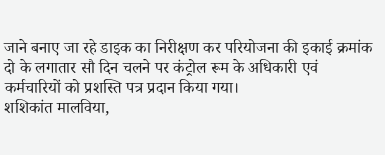जाने बनाए जा रहे डाइक का निरीक्षण कर परियोजना की इकाई क्रमांक दो के लगातार सौ दिन चलने पर कंट्रोल रूम के अधिकारी एवं कर्मचारियों को प्रशस्ति पत्र प्रदान किया गया।
शशिकांत मालविया,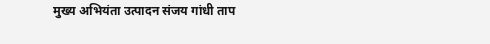मुख्य अभियंता उत्पादन संजय गांधी ताप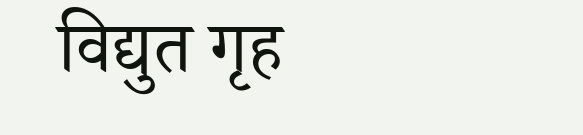विद्युत गृह